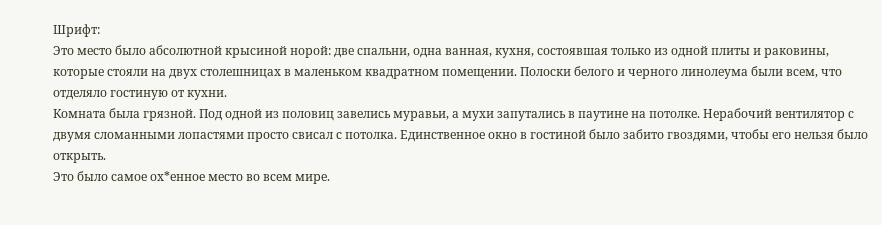Шрифт:
Это место было абсолютной крысиной норой: две спальни, одна ванная, кухня, состоявшая только из одной плиты и раковины, которые стояли на двух столешницах в маленьком квадратном помещении. Полоски белого и черного линолеума были всем, что отделяло гостиную от кухни.
Комната была грязной. Под одной из половиц завелись муравьи, а мухи запутались в паутине на потолке. Нерабочий вентилятор с двумя сломанными лопастями просто свисал с потолка. Единственное окно в гостиной было забито гвоздями, чтобы его нельзя было открыть.
Это было самое ох*енное место во всем мире.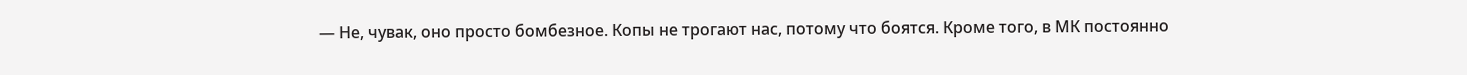— Не, чувак, оно просто бомбезное. Копы не трогают нас, потому что боятся. Кроме того, в МК постоянно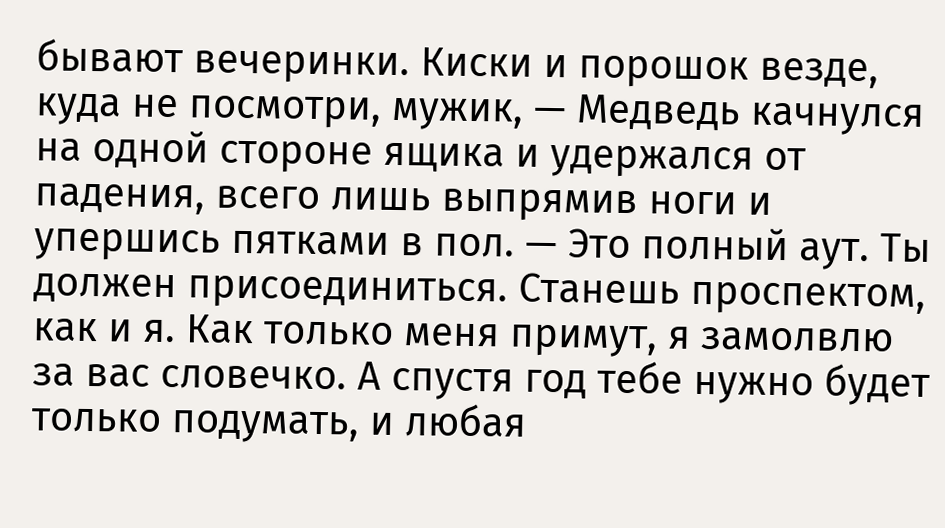бывают вечеринки. Киски и порошок везде, куда не посмотри, мужик, — Медведь качнулся на одной стороне ящика и удержался от падения, всего лишь выпрямив ноги и упершись пятками в пол. — Это полный аут. Ты должен присоединиться. Станешь проспектом, как и я. Как только меня примут, я замолвлю за вас словечко. А спустя год тебе нужно будет только подумать, и любая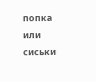попка или сиськи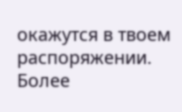окажутся в твоем распоряжении. Более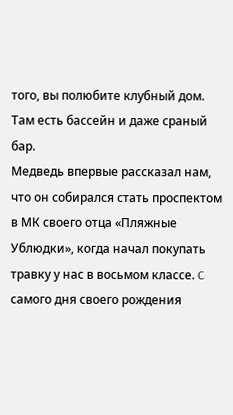того, вы полюбите клубный дом. Там есть бассейн и даже сраный бар.
Медведь впервые рассказал нам, что он собирался стать проспектом в МК своего отца «Пляжные Ублюдки», когда начал покупать травку у нас в восьмом классе. C самого дня своего рождения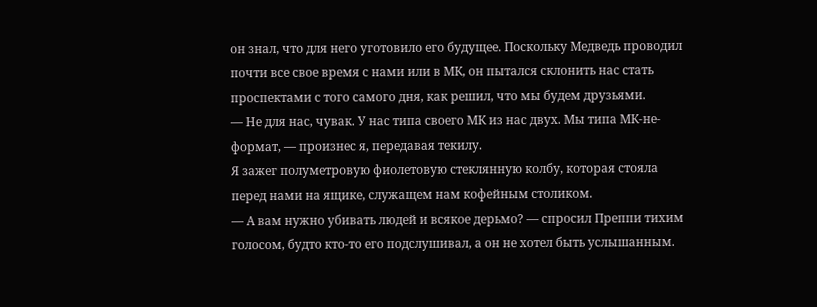он знал, что для него уготовило его будущее. Поскольку Медведь проводил почти все свое время с нами или в МК, он пытался склонить нас стать проспектами с того самого дня, как решил, что мы будем друзьями.
— Не для нас, чувак. У нас типа своего МК из нас двух. Мы типа МК-не-формат, — произнес я, передавая текилу.
Я зажег полуметровую фиолетовую стеклянную колбу, которая стояла перед нами на ящике, служащем нам кофейным столиком.
— А вам нужно убивать людей и всякое дерьмо? — спросил Преппи тихим голосом, будто кто-то его подслушивал, а он не хотел быть услышанным.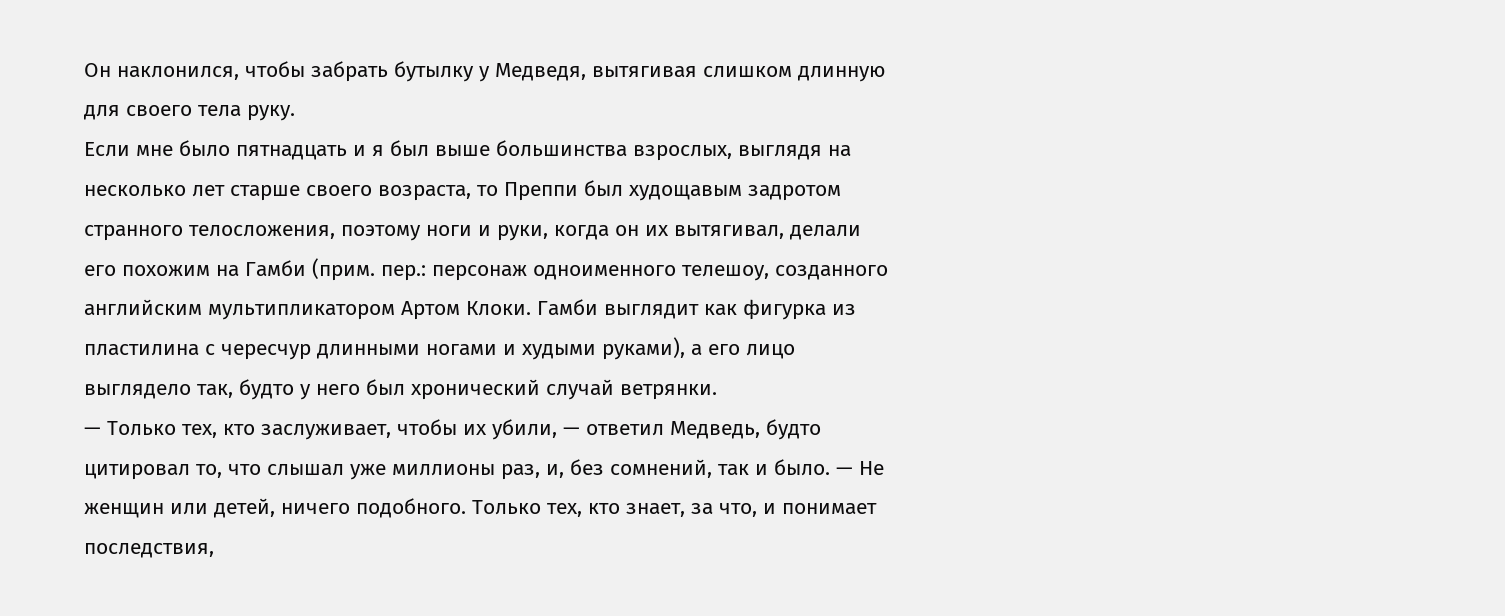Он наклонился, чтобы забрать бутылку у Медведя, вытягивая слишком длинную для своего тела руку.
Если мне было пятнадцать и я был выше большинства взрослых, выглядя на несколько лет старше своего возраста, то Преппи был худощавым задротом странного телосложения, поэтому ноги и руки, когда он их вытягивал, делали его похожим на Гамби (прим. пер.: персонаж одноименного телешоу, созданного английским мультипликатором Артом Клоки. Гамби выглядит как фигурка из пластилина с чересчур длинными ногами и худыми руками), а его лицо выглядело так, будто у него был хронический случай ветрянки.
— Только тех, кто заслуживает, чтобы их убили, — ответил Медведь, будто цитировал то, что слышал уже миллионы раз, и, без сомнений, так и было. — Не женщин или детей, ничего подобного. Только тех, кто знает, за что, и понимает последствия,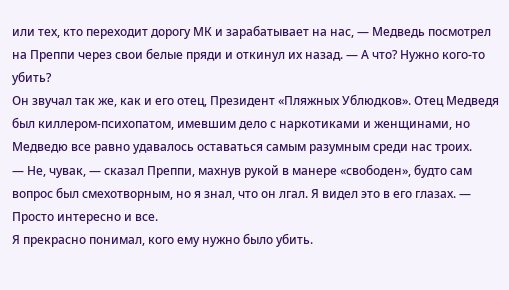или тех, кто переходит дорогу МК и зарабатывает на нас, — Медведь посмотрел на Преппи через свои белые пряди и откинул их назад. — А что? Нужно кого-то убить?
Он звучал так же, как и его отец, Президент «Пляжных Ублюдков». Отец Медведя был киллером-психопатом, имевшим дело с наркотиками и женщинами, но Медведю все равно удавалось оставаться самым разумным среди нас троих.
— Не, чувак, — сказал Преппи, махнув рукой в манере «свободен», будто сам вопрос был смехотворным, но я знал, что он лгал. Я видел это в его глазах. — Просто интересно и все.
Я прекрасно понимал, кого ему нужно было убить.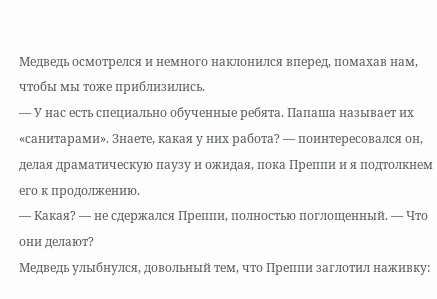Медведь осмотрелся и немного наклонился вперед, помахав нам, чтобы мы тоже приблизились.
— У нас есть специально обученные ребята. Папаша называет их «санитарами». Знаете, какая у них работа? — поинтересовался он, делая драматическую паузу и ожидая, пока Преппи и я подтолкнем его к продолжению.
— Какая? — не сдержался Преппи, полностью поглощенный. — Что они делают?
Медведь улыбнулся, довольный тем, что Преппи заглотил наживку: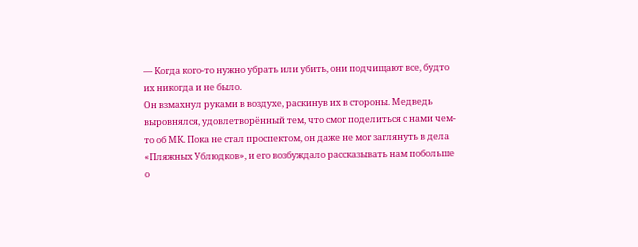— Когда кого-то нужно убрать или убить, они подчищают все, будто их никогда и не было.
Он взмахнул руками в воздухе, раскинув их в стороны. Медведь выровнялся, удовлетворённый тем, что смог поделиться с нами чем-то об МК. Пока не стал проспектом, он даже не мог заглянуть в дела «Пляжных Ублюдков», и его возбуждало рассказывать нам побольше о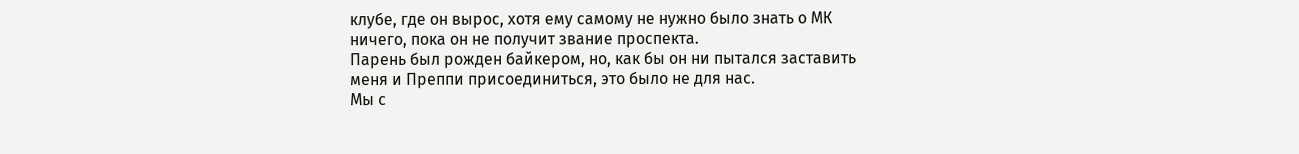клубе, где он вырос, хотя ему самому не нужно было знать о МК ничего, пока он не получит звание проспекта.
Парень был рожден байкером, но, как бы он ни пытался заставить меня и Преппи присоединиться, это было не для нас.
Мы с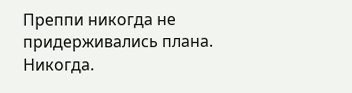Преппи никогда не придерживались плана.
Никогда.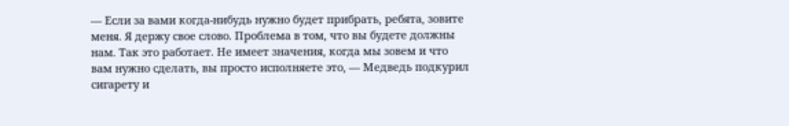— Если за вами когда-нибудь нужно будет прибрать, ребята, зовите меня. Я держу свое слово. Проблема в том, что вы будете должны нам. Так это работает. Не имеет значения, когда мы зовем и что вам нужно сделать, вы просто исполняете это, — Медведь подкурил сигарету и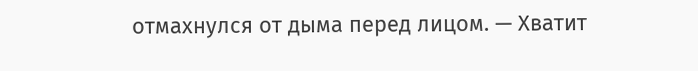отмахнулся от дыма перед лицом. — Хватит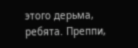этого дерьма, ребята. Преппи,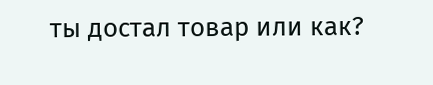ты достал товар или как?